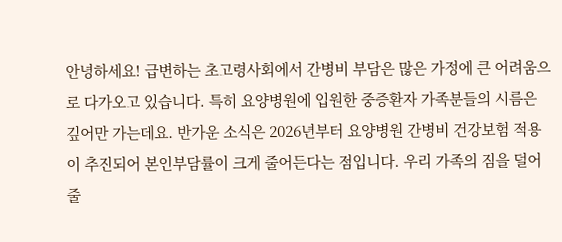안녕하세요! 급변하는 초고령사회에서 간병비 부담은 많은 가정에 큰 어려움으로 다가오고 있습니다. 특히 요양병원에 입원한 중증환자 가족분들의 시름은 깊어만 가는데요. 반가운 소식은 2026년부터 요양병원 간병비 건강보험 적용이 추진되어 본인부담률이 크게 줄어든다는 점입니다. 우리 가족의 짐을 덜어줄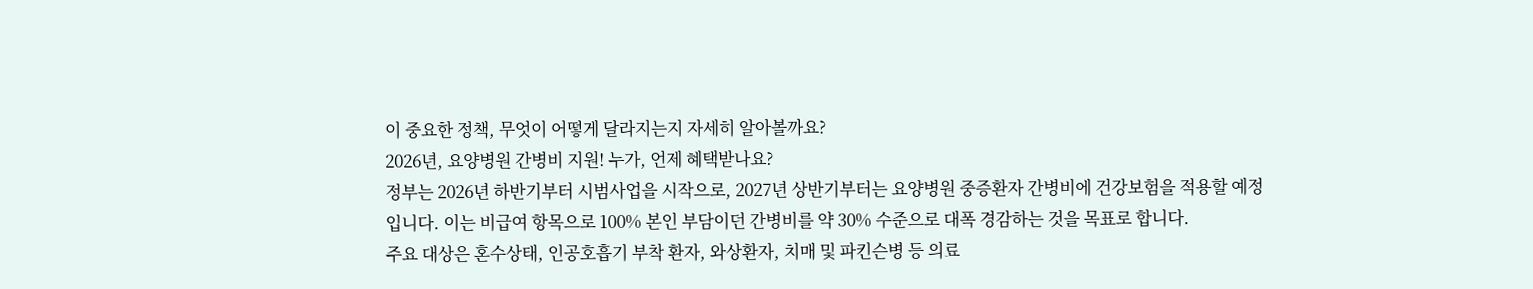이 중요한 정책, 무엇이 어떻게 달라지는지 자세히 알아볼까요?
2026년, 요양병원 간병비 지원! 누가, 언제 혜택받나요?
정부는 2026년 하반기부터 시범사업을 시작으로, 2027년 상반기부터는 요양병원 중증환자 간병비에 건강보험을 적용할 예정입니다. 이는 비급여 항목으로 100% 본인 부담이던 간병비를 약 30% 수준으로 대폭 경감하는 것을 목표로 합니다.
주요 대상은 혼수상태, 인공호흡기 부착 환자, 와상환자, 치매 및 파킨슨병 등 의료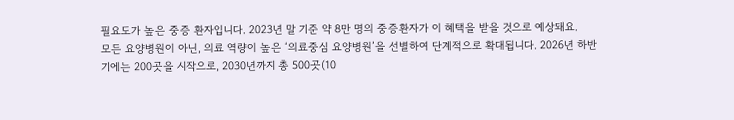필요도가 높은 중증 환자입니다. 2023년 말 기준 약 8만 명의 중증환자가 이 혜택을 받을 것으로 예상돼요.
모든 요양병원이 아닌, 의료 역량이 높은 ‘의료중심 요양병원’을 선별하여 단계적으로 확대됩니다. 2026년 하반기에는 200곳을 시작으로, 2030년까지 총 500곳(10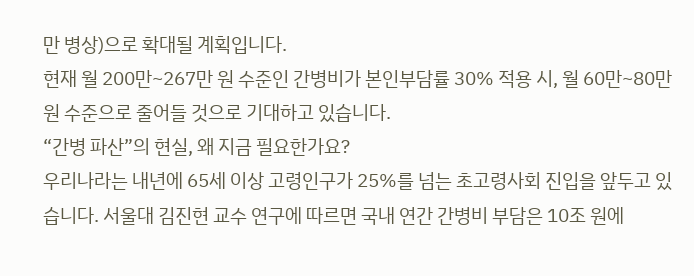만 병상)으로 확대될 계획입니다.
현재 월 200만~267만 원 수준인 간병비가 본인부담률 30% 적용 시, 월 60만~80만 원 수준으로 줄어들 것으로 기대하고 있습니다.
“간병 파산”의 현실, 왜 지금 필요한가요?
우리나라는 내년에 65세 이상 고령인구가 25%를 넘는 초고령사회 진입을 앞두고 있습니다. 서울대 김진현 교수 연구에 따르면 국내 연간 간병비 부담은 10조 원에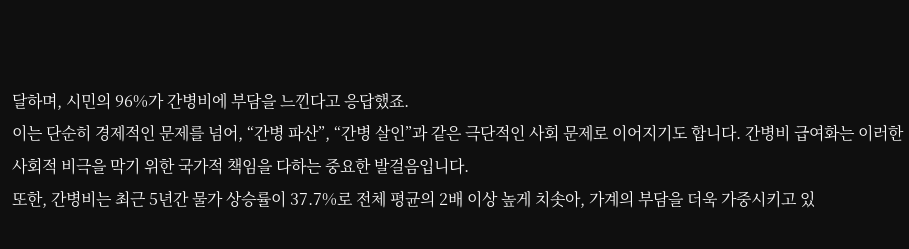달하며, 시민의 96%가 간병비에 부담을 느낀다고 응답했죠.
이는 단순히 경제적인 문제를 넘어, “간병 파산”, “간병 살인”과 같은 극단적인 사회 문제로 이어지기도 합니다. 간병비 급여화는 이러한 사회적 비극을 막기 위한 국가적 책임을 다하는 중요한 발걸음입니다.
또한, 간병비는 최근 5년간 물가 상승률이 37.7%로 전체 평균의 2배 이상 높게 치솟아, 가계의 부담을 더욱 가중시키고 있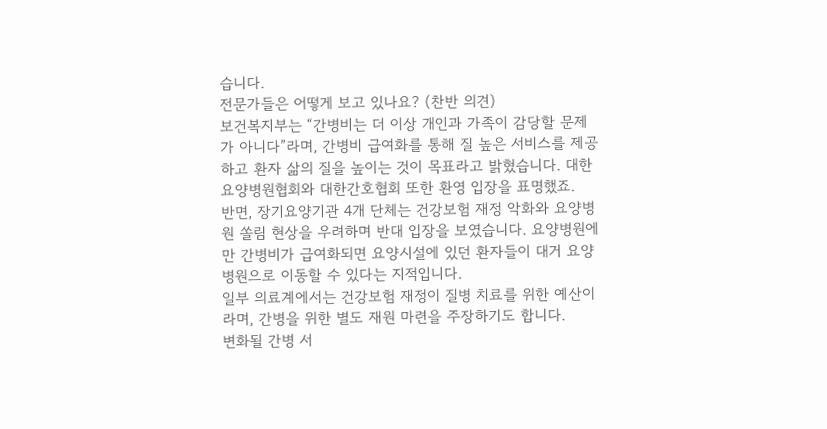습니다.
전문가들은 어떻게 보고 있나요? (찬반 의견)
보건복지부는 “간병비는 더 이상 개인과 가족이 감당할 문제가 아니다”라며, 간병비 급여화를 통해 질 높은 서비스를 제공하고 환자 삶의 질을 높이는 것이 목표라고 밝혔습니다. 대한요양병원협회와 대한간호협회 또한 환영 입장을 표명했죠.
반면, 장기요양기관 4개 단체는 건강보험 재정 악화와 요양병원 쏠림 현상을 우려하며 반대 입장을 보였습니다. 요양병원에만 간병비가 급여화되면 요양시설에 있던 환자들이 대거 요양병원으로 이동할 수 있다는 지적입니다.
일부 의료계에서는 건강보험 재정이 질병 치료를 위한 예산이라며, 간병을 위한 별도 재원 마련을 주장하기도 합니다.
변화될 간병 서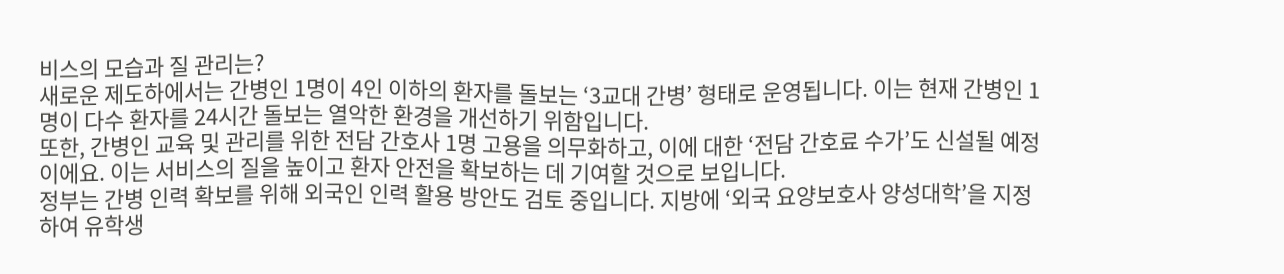비스의 모습과 질 관리는?
새로운 제도하에서는 간병인 1명이 4인 이하의 환자를 돌보는 ‘3교대 간병’ 형태로 운영됩니다. 이는 현재 간병인 1명이 다수 환자를 24시간 돌보는 열악한 환경을 개선하기 위함입니다.
또한, 간병인 교육 및 관리를 위한 전담 간호사 1명 고용을 의무화하고, 이에 대한 ‘전담 간호료 수가’도 신설될 예정이에요. 이는 서비스의 질을 높이고 환자 안전을 확보하는 데 기여할 것으로 보입니다.
정부는 간병 인력 확보를 위해 외국인 인력 활용 방안도 검토 중입니다. 지방에 ‘외국 요양보호사 양성대학’을 지정하여 유학생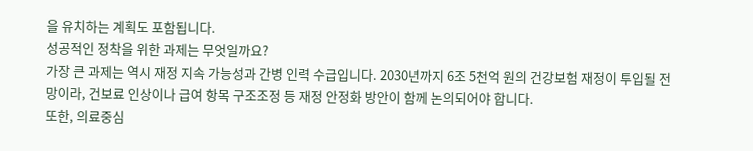을 유치하는 계획도 포함됩니다.
성공적인 정착을 위한 과제는 무엇일까요?
가장 큰 과제는 역시 재정 지속 가능성과 간병 인력 수급입니다. 2030년까지 6조 5천억 원의 건강보험 재정이 투입될 전망이라, 건보료 인상이나 급여 항목 구조조정 등 재정 안정화 방안이 함께 논의되어야 합니다.
또한, 의료중심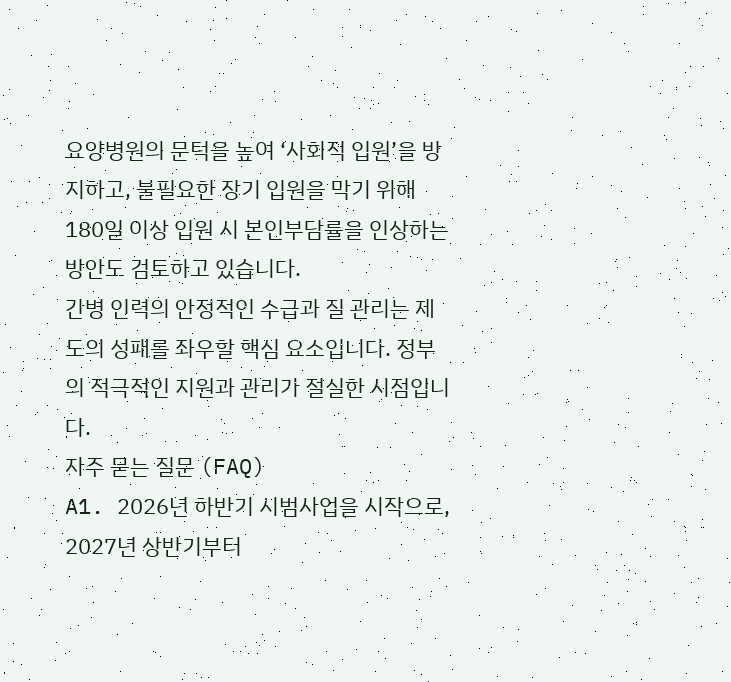요양병원의 문턱을 높여 ‘사회적 입원’을 방지하고, 불필요한 장기 입원을 막기 위해 180일 이상 입원 시 본인부담률을 인상하는 방안도 검토하고 있습니다.
간병 인력의 안정적인 수급과 질 관리는 제도의 성패를 좌우할 핵심 요소입니다. 정부의 적극적인 지원과 관리가 절실한 시점입니다.
자주 묻는 질문 (FAQ)
A1. 2026년 하반기 시범사업을 시작으로, 2027년 상반기부터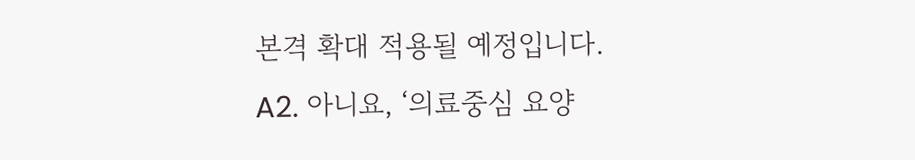본격 확대 적용될 예정입니다.
A2. 아니요, ‘의료중심 요양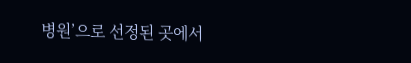병원’으로 선정된 곳에서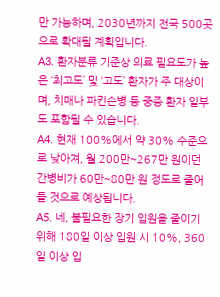만 가능하며, 2030년까지 전국 500곳으로 확대될 계획입니다.
A3. 환자분류 기준상 의료 필요도가 높은 ‘최고도’ 및 ‘고도’ 환자가 주 대상이며, 치매나 파킨슨병 등 중증 환자 일부도 포함될 수 있습니다.
A4. 현재 100%에서 약 30% 수준으로 낮아져, 월 200만~267만 원이던 간병비가 60만~80만 원 정도로 줄어들 것으로 예상됩니다.
A5. 네, 불필요한 장기 입원을 줄이기 위해 180일 이상 입원 시 10%, 360일 이상 입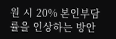원 시 20% 본인부담률을 인상하는 방안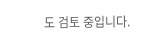도 검토 중입니다.